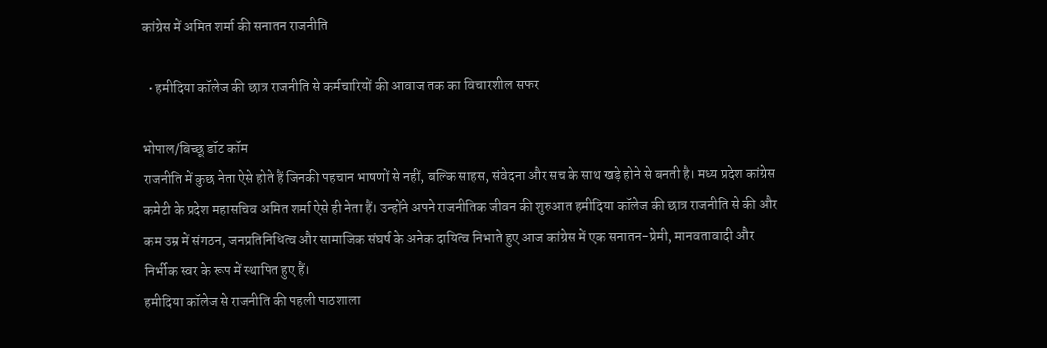कांग्रेस में अमित शर्मा की सनातन राजनीति

  • हमीदिया कॉलेज की छात्र राजनीति से कर्मचारियों की आवाज तक का विचारशील सफर

भोपाल/बिच्छू डॉट कॉम
राजनीति में कुछ नेता ऐसे होते हैं जिनकी पहचान भाषणों से नहीं, बल्कि साहस, संवेदना और सच के साथ खड़े होने से बनती है। मध्य प्रदेश कांग्रेस कमेटी के प्रदेश महासचिव अमित शर्मा ऐसे ही नेता हैं। उन्होंने अपने राजनीतिक जीवन की शुरुआत हमीदिया कॉलेज की छात्र राजनीति से की और कम उम्र में संगठन, जनप्रतिनिधित्व और सामाजिक संघर्ष के अनेक दायित्व निभाते हुए आज कांग्रेस में एक सनातन-प्रेमी, मानवतावादी और निर्भीक स्वर के रूप में स्थापित हुए हैं।
हमीदिया कॉलेज से राजनीति की पहली पाठशाला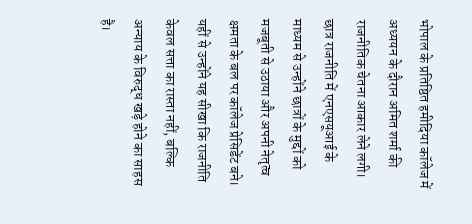भोपाल के प्रतिष्ठित हमीदिया कॉलेज में अध्ययन के दौरान अमित शर्मा की राजनीतिक चेतना आकार लेने लगी। छात्र राजनीति में एनएसयूआई के माध्यम से उन्होंने छात्रों के मुद्दों को मजबूती से उठाया और अपनी नेतृत्व क्षमता के बल पर कॉलेज प्रेसिडेंट बने। यहीं से उन्होंने यह सीखा कि राजनीति केवल सत्ता का रास्ता नहीं, बल्कि अन्याय के विरुद्ध खड़े होने का साहस है।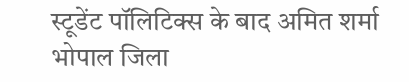स्टूडेंट पॉलिटिक्स के बाद अमित शर्मा भोपाल जिला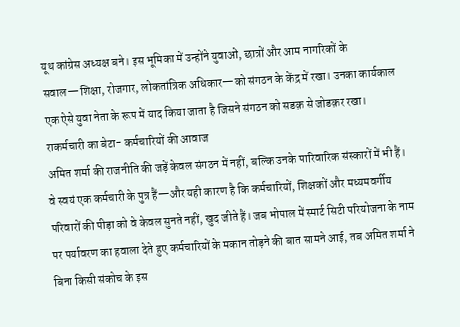यूथ कांग्रेस अध्यक्ष बने। इस भूमिका में उन्होंने युवाओं, छात्रों और आम नागरिकों के सवाल—शिक्षा, रोजगार, लोकतांत्रिक अधिकार—को संगठन के केंद्र में रखा। उनका कार्यकाल एक ऐसे युवा नेता के रूप में याद किया जाता है जिसने संगठन को सडक़ से जोडक़र रखा।
राकर्मचारी का बेटा- कर्मचारियों की आवाज
अमित शर्मा की राजनीति की जड़ें केवल संगठन में नहीं, बल्कि उनके पारिवारिक संस्कारों में भी हैं। वे स्वयं एक कर्मचारी के पुत्र हैं—और यही कारण है कि कर्मचारियों, शिक्षकों और मध्यमवर्गीय परिवारों की पीड़ा को वे केवल सुनते नहीं, खुद जीते हैं। जब भोपाल में स्मार्ट सिटी परियोजना के नाम पर पर्यावरण का हवाला देते हुए कर्मचारियों के मकान तोड़ने की बात सामने आई, तब अमित शर्मा ने बिना किसी संकोच के इस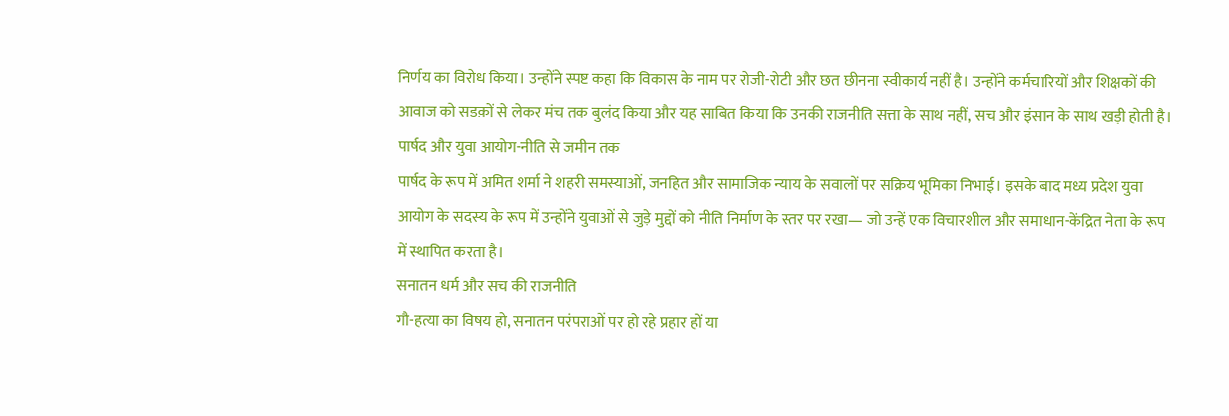निर्णय का विरोध किया। उन्होंने स्पष्ट कहा कि विकास के नाम पर रोजी-रोटी और छत छीनना स्वीकार्य नहीं है। उन्होंने कर्मचारियों और शिक्षकों की आवाज को सडक़ों से लेकर मंच तक बुलंद किया और यह साबित किया कि उनकी राजनीति सत्ता के साथ नहीं, सच और इंसान के साथ खड़ी होती है।
पार्षद और युवा आयोग-नीति से जमीन तक
पार्षद के रूप में अमित शर्मा ने शहरी समस्याओं, जनहित और सामाजिक न्याय के सवालों पर सक्रिय भूमिका निभाई। इसके बाद मध्य प्रदेश युवा आयोग के सदस्य के रूप में उन्होंने युवाओं से जुड़े मुद्दों को नीति निर्माण के स्तर पर रखा— जो उन्हें एक विचारशील और समाधान-केंद्रित नेता के रूप में स्थापित करता है।
सनातन धर्म और सच की राजनीति
गौ-हत्या का विषय हो, सनातन परंपराओं पर हो रहे प्रहार हों या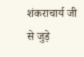शंकराचार्य जी से जुड़े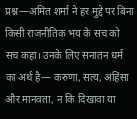प्रश्न—अमित शर्मा ने हर मुद्दे पर बिना किसी राजनीतिक भय के सच को सच कहा। उनके लिए सनातन धर्म का अर्थ है— करुणा, सत्य, अहिंसा और मानवता, न कि दिखावा या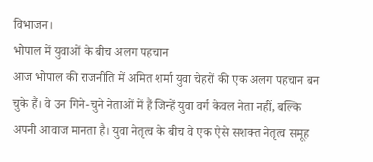विभाजन।
भोपाल में युवाओं के बीच अलग पहचान
आज भोपाल की राजनीति में अमित शर्मा युवा चेहरों की एक अलग पहचान बन चुके हैं। वे उन गिने-चुने नेताओं में हैं जिन्हें युवा वर्ग केवल नेता नहीं, बल्कि अपनी आवाज मानता है। युवा नेतृत्व के बीच वे एक ऐसे सशक्त नेतृत्व समूह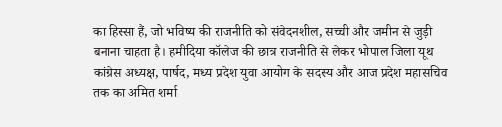का हिस्सा हैं, जो भविष्य की राजनीति को संवेदनशील, सच्ची और जमीन से जुड़ी बनाना चाहता है। हमीदिया कॉलेज की छात्र राजनीति से लेकर भोपाल जिला यूथ कांग्रेस अध्यक्ष, पार्षद, मध्य प्रदेश युवा आयोग के सदस्य और आज प्रदेश महासचिव तक का अमित शर्मा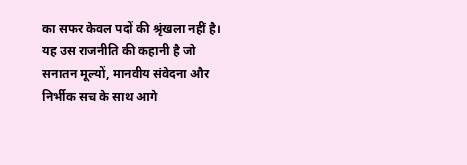का सफर केवल पदों की श्रृंखला नहीं है। यह उस राजनीति की कहानी है जो सनातन मूल्यों, मानवीय संवेदना और निर्भीक सच के साथ आगे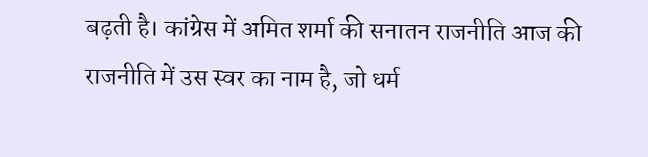बढ़ती है। कांग्रेस में अमित शर्मा की सनातन राजनीति आज की राजनीति में उस स्वर का नाम है, जो धर्म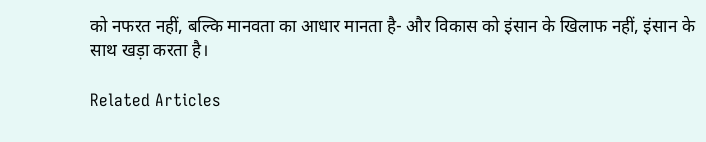को नफरत नहीं, बल्कि मानवता का आधार मानता है- और विकास को इंसान के खिलाफ नहीं, इंसान के साथ खड़ा करता है।

Related Articles